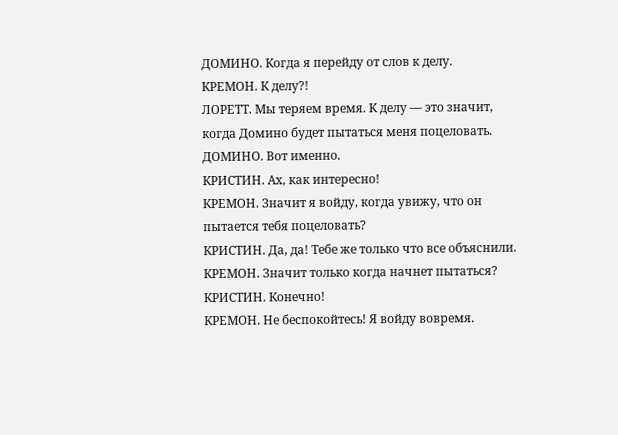ДОМИНО. Когда я перейду от слов к делу.
КРЕМОН. К делу?!
ЛОРЕТТ. Мы теряем время. К делу — это значит, когда Домино будет пытаться меня поцеловать.
ДОМИНО. Вот именно.
КРИСТИН. Ах, как интересно!
КРЕМОН. Значит я войду, когда увижу, что он пытается тебя поцеловать?
КРИСТИН. Да, да! Тебе же только что все объяснили.
КРЕМОН. Значит только когда начнет пытаться?
КРИСТИН. Конечно!
КРЕМОН. Не беспокойтесь! Я войду вовремя.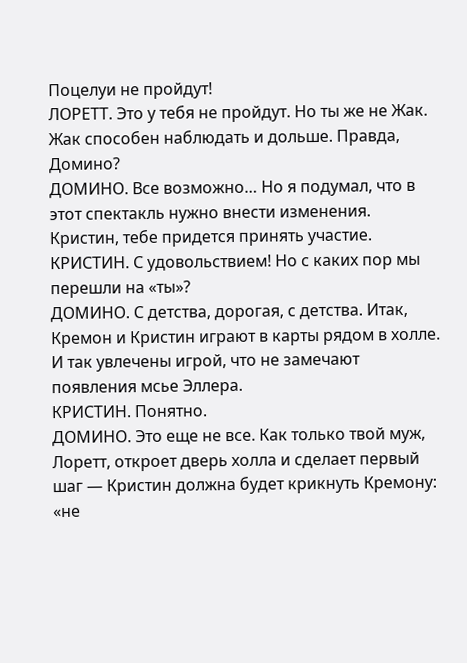Поцелуи не пройдут!
ЛОРЕТТ. Это у тебя не пройдут. Но ты же не Жак. Жак способен наблюдать и дольше. Правда, Домино?
ДОМИНО. Все возможно… Но я подумал, что в этот спектакль нужно внести изменения. Кристин, тебе придется принять участие.
КРИСТИН. С удовольствием! Но с каких пор мы перешли на «ты»?
ДОМИНО. С детства, дорогая, с детства. Итак, Кремон и Кристин играют в карты рядом в холле. И так увлечены игрой, что не замечают появления мсье Эллера.
КРИСТИН. Понятно.
ДОМИНО. Это еще не все. Как только твой муж, Лоретт, откроет дверь холла и сделает первый шаг — Кристин должна будет крикнуть Кремону: «не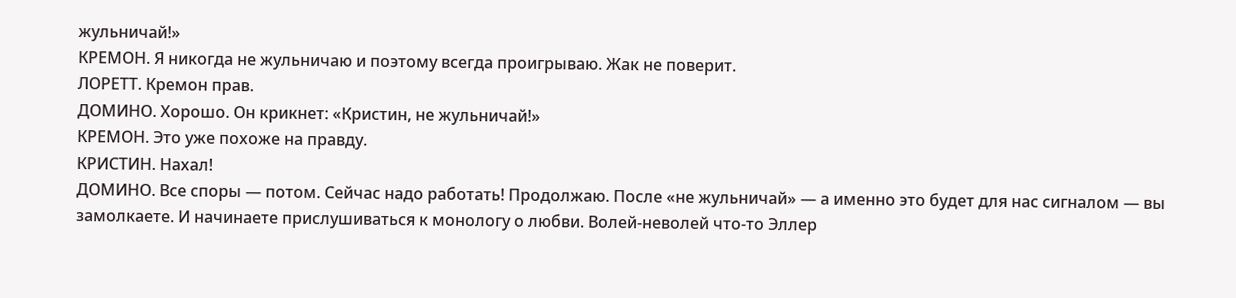жульничай!»
КРЕМОН. Я никогда не жульничаю и поэтому всегда проигрываю. Жак не поверит.
ЛОРЕТТ. Кремон прав.
ДОМИНО. Хорошо. Он крикнет: «Кристин, не жульничай!»
КРЕМОН. Это уже похоже на правду.
КРИСТИН. Нахал!
ДОМИНО. Все споры — потом. Сейчас надо работать! Продолжаю. После «не жульничай» — а именно это будет для нас сигналом — вы замолкаете. И начинаете прислушиваться к монологу о любви. Волей-неволей что-то Эллер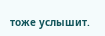тоже услышит.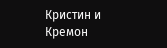Кристин и Кремон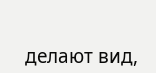делают вид,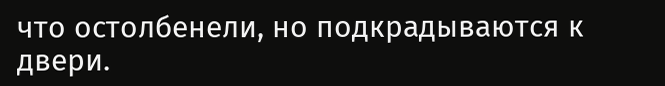что остолбенели, но подкрадываются к двери.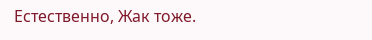Естественно, Жак тоже.